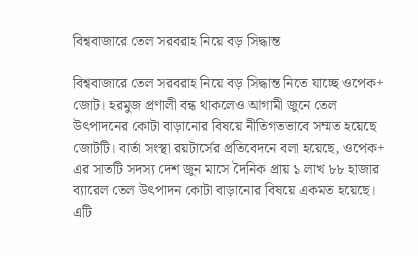বিশ্ববাজারে তেল সরবরাহ নিয়ে বড় সিদ্ধান্ত

বিশ্ববাজারে তেল সরবরাহ নিয়ে বড় সিদ্ধান্ত নিতে যাচ্ছে ওপেক+ জোট। হরমুজ প্রণালী বন্ধ থাকলেও আগামী জুনে তেল উৎপাদনের কোটা বাড়ানোর বিষয়ে নীতিগতভাবে সম্মত হয়েছে জোটটি। বার্তা সংস্থা রয়টার্সের প্রতিবেদনে বলা হয়েছে, ওপেক+ এর সাতটি সদস্য দেশ জুন মাসে দৈনিক প্রায় ১ লাখ ৮৮ হাজার ব্যারেল তেল উৎপাদন কোটা বাড়ানোর বিষয়ে একমত হয়েছে। এটি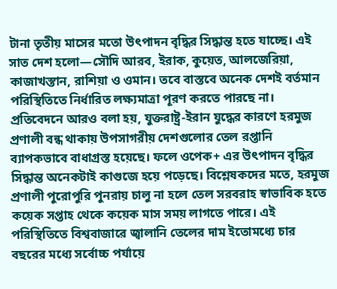টানা তৃতীয় মাসের মতো উৎপাদন বৃদ্ধির সিদ্ধান্ত হতে যাচ্ছে। এই সাত দেশ হলো—সৌদি আরব, ইরাক, কুয়েত, আলজেরিয়া, কাজাখস্তান, রাশিয়া ও ওমান। তবে বাস্তবে অনেক দেশই বর্তমান পরিস্থিতিতে নির্ধারিত লক্ষ্যমাত্রা পূরণ করতে পারছে না। প্রতিবেদনে আরও বলা হয়, যুক্তরাষ্ট্র-ইরান যুদ্ধের কারণে হরমুজ প্রণালী বন্ধ থাকায় উপসাগরীয় দেশগুলোর তেল রপ্তানি ব্যাপকভাবে বাধাগ্রস্ত হয়েছে। ফলে ওপেক+ এর উৎপাদন বৃদ্ধির সিদ্ধান্ত অনেকটাই কাগুজে হয়ে পড়েছে। বিশ্লেষকদের মতে, হরমুজ প্রণালী পুরোপুরি পুনরায় চালু না হলে তেল সরবরাহ স্বাভাবিক হতে কয়েক সপ্তাহ থেকে কয়েক মাস সময় লাগতে পারে। এই পরিস্থিতিতে বিশ্ববাজারে জ্বালানি তেলের দাম ইতোমধ্যে চার বছরের মধ্যে সর্বোচ্চ পর্যায়ে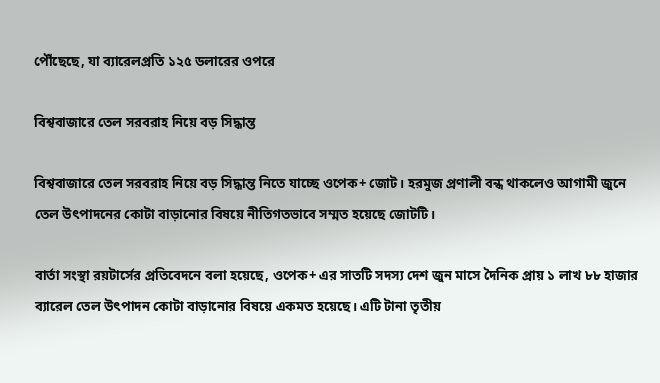পৌঁছেছে, যা ব্যারেলপ্রতি ১২৫ ডলারের ওপরে

বিশ্ববাজারে তেল সরবরাহ নিয়ে বড় সিদ্ধান্ত

বিশ্ববাজারে তেল সরবরাহ নিয়ে বড় সিদ্ধান্ত নিতে যাচ্ছে ওপেক+ জোট। হরমুজ প্রণালী বন্ধ থাকলেও আগামী জুনে তেল উৎপাদনের কোটা বাড়ানোর বিষয়ে নীতিগতভাবে সম্মত হয়েছে জোটটি।

বার্তা সংস্থা রয়টার্সের প্রতিবেদনে বলা হয়েছে, ওপেক+ এর সাতটি সদস্য দেশ জুন মাসে দৈনিক প্রায় ১ লাখ ৮৮ হাজার ব্যারেল তেল উৎপাদন কোটা বাড়ানোর বিষয়ে একমত হয়েছে। এটি টানা তৃতীয়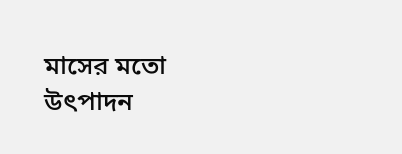মাসের মতো উৎপাদন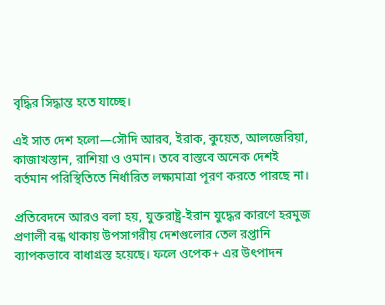বৃদ্ধির সিদ্ধান্ত হতে যাচ্ছে।

এই সাত দেশ হলো—সৌদি আরব, ইরাক, কুয়েত, আলজেরিয়া, কাজাখস্তান, রাশিয়া ও ওমান। তবে বাস্তবে অনেক দেশই বর্তমান পরিস্থিতিতে নির্ধারিত লক্ষ্যমাত্রা পূরণ করতে পারছে না।

প্রতিবেদনে আরও বলা হয়, যুক্তরাষ্ট্র-ইরান যুদ্ধের কারণে হরমুজ প্রণালী বন্ধ থাকায় উপসাগরীয় দেশগুলোর তেল রপ্তানি ব্যাপকভাবে বাধাগ্রস্ত হয়েছে। ফলে ওপেক+ এর উৎপাদন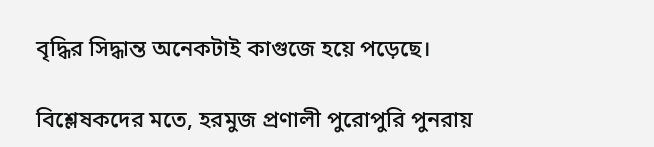বৃদ্ধির সিদ্ধান্ত অনেকটাই কাগুজে হয়ে পড়েছে।

বিশ্লেষকদের মতে, হরমুজ প্রণালী পুরোপুরি পুনরায়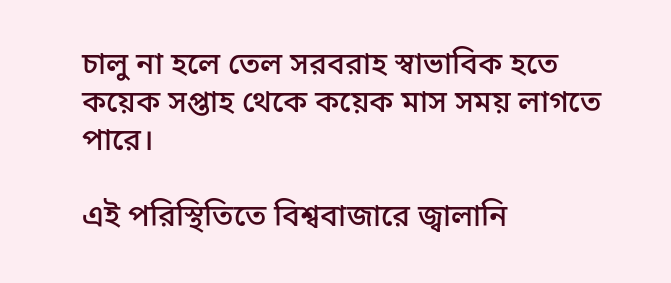চালু না হলে তেল সরবরাহ স্বাভাবিক হতে কয়েক সপ্তাহ থেকে কয়েক মাস সময় লাগতে পারে।

এই পরিস্থিতিতে বিশ্ববাজারে জ্বালানি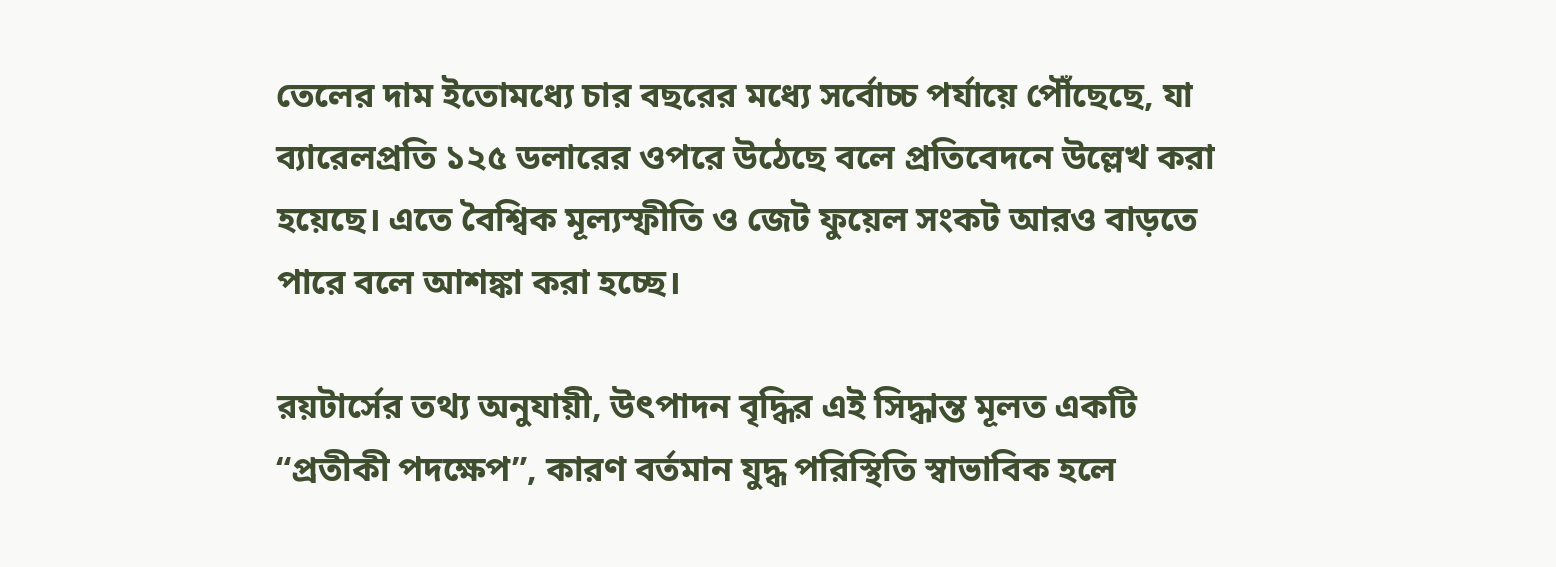তেলের দাম ইতোমধ্যে চার বছরের মধ্যে সর্বোচ্চ পর্যায়ে পৌঁছেছে, যা ব্যারেলপ্রতি ১২৫ ডলারের ওপরে উঠেছে বলে প্রতিবেদনে উল্লেখ করা হয়েছে। এতে বৈশ্বিক মূল্যস্ফীতি ও জেট ফুয়েল সংকট আরও বাড়তে পারে বলে আশঙ্কা করা হচ্ছে।

রয়টার্সের তথ্য অনুযায়ী, উৎপাদন বৃদ্ধির এই সিদ্ধান্ত মূলত একটি “প্রতীকী পদক্ষেপ”, কারণ বর্তমান যুদ্ধ পরিস্থিতি স্বাভাবিক হলে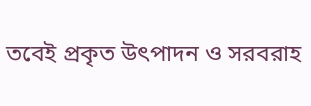তবেই প্রকৃত উৎপাদন ও সরবরাহ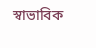স্বাভাবিক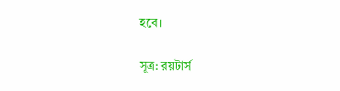হবে।

সূত্র: রয়টার্স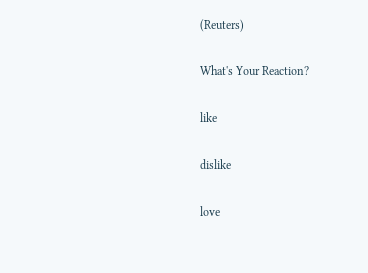(Reuters)

What's Your Reaction?

like

dislike

love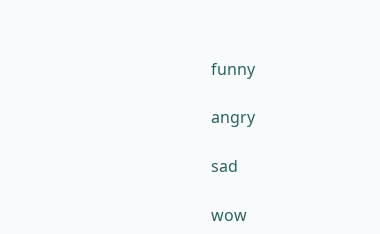funny

angry

sad

wow